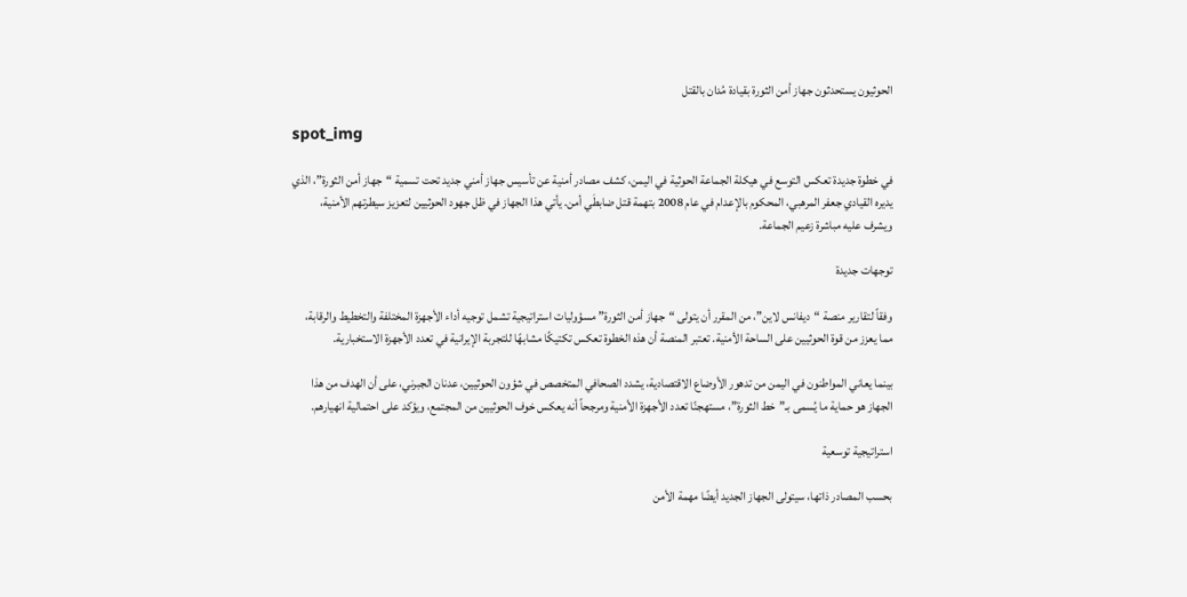الحوثيون يستحدثون جهاز أمن الثورة بقيادة مُدان بالقتل

spot_img

في خطوة جديدة تعكس التوسع في هيكلة الجماعة الحوثية في اليمن، كشف مصادر أمنية عن تأسيس جهاز أمني جديد تحت تسمية “جهاز أمن الثورة”، الذي يديره القيادي جعفر المرهبي، المحكوم بالإعدام في عام 2008 بتهمة قتل ضابطَي أمن. يأتي هذا الجهاز في ظل جهود الحوثيين لتعزيز سيطرتهم الأمنية، ويشرف عليه مباشرة زعيم الجماعة.

توجهات جديدة

وفقاً لتقارير منصة “ديفانس لاين”، من المقرر أن يتولى “جهاز أمن الثورة” مسؤوليات استراتيجية تشمل توجيه أداء الأجهزة المختلفة والتخطيط والرقابة، مما يعزز من قوة الحوثيين على الساحة الأمنية. تعتبر المنصة أن هذه الخطوة تعكس تكتيكًا مشابهًا للتجربة الإيرانية في تعدد الأجهزة الاستخبارية.

بينما يعاني المواطنون في اليمن من تدهور الأوضاع الاقتصادية، يشدد الصحافي المتخصص في شؤون الحوثيين، عدنان الجبرني، على أن الهدف من هذا الجهاز هو حماية ما يُسمى بـ”خط الثورة”، مستهجنًا تعدد الأجهزة الأمنية ومرجحاً أنه يعكس خوف الحوثيين من المجتمع، ويؤكد على احتمالية انهيارهم.

استراتيجية توسعية

بحسب المصادر ذاتها، سيتولى الجهاز الجديد أيضًا مهمة الأمن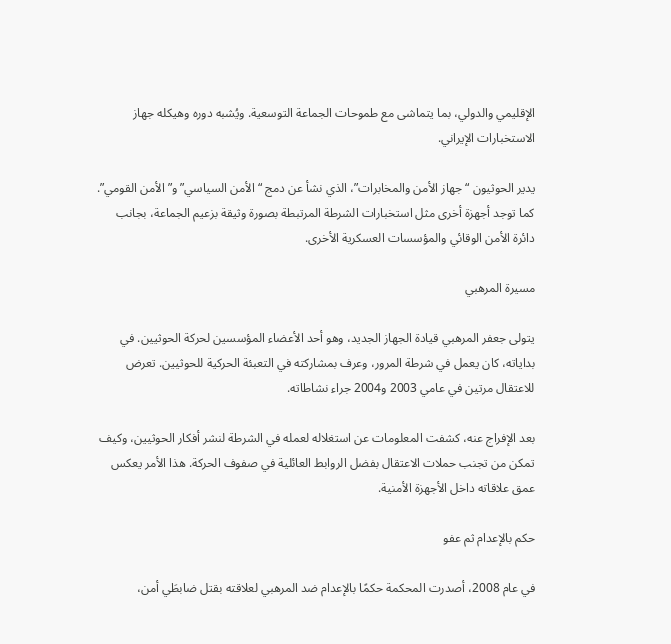الإقليمي والدولي، بما يتماشى مع طموحات الجماعة التوسعية. ويُشبه دوره وهيكله جهاز الاستخبارات الإيراني.

يدير الحوثيون “جهاز الأمن والمخابرات”، الذي نشأ عن دمج “الأمن السياسي” و”الأمن القومي”. كما توجد أجهزة أخرى مثل استخبارات الشرطة المرتبطة بصورة وثيقة بزعيم الجماعة، بجانب دائرة الأمن الوقائي والمؤسسات العسكرية الأخرى.

مسيرة المرهبي

يتولى جعفر المرهبي قيادة الجهاز الجديد، وهو أحد الأعضاء المؤسسين لحركة الحوثيين. في بداياته، كان يعمل في شرطة المرور، وعرف بمشاركته في التعبئة الحركية للحوثيين. تعرض للاعتقال مرتين في عامي 2003 و2004 جراء نشاطاته.

بعد الإفراج عنه، كشفت المعلومات عن استغلاله لعمله في الشرطة لنشر أفكار الحوثيين، وكيف تمكن من تجنب حملات الاعتقال بفضل الروابط العائلية في صفوف الحركة. هذا الأمر يعكس عمق علاقاته داخل الأجهزة الأمنية.

حكم بالإعدام ثم عفو

في عام 2008، أصدرت المحكمة حكمًا بالإعدام ضد المرهبي لعلاقته بقتل ضابطَي أمن،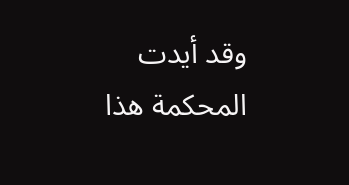وقد أيدت المحكمة هذا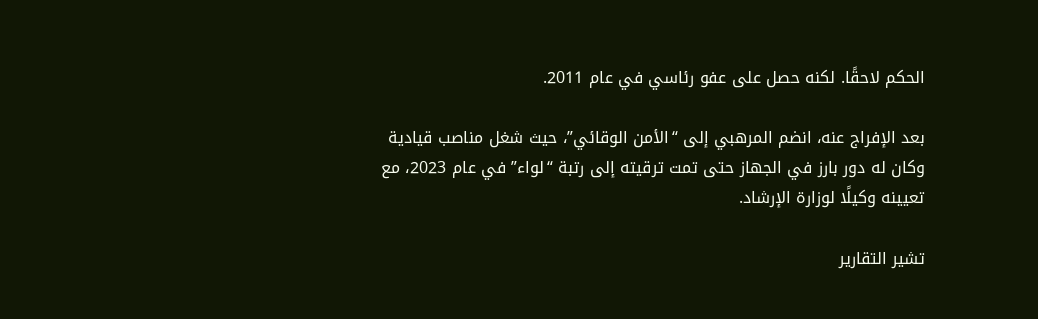الحكم لاحقًا. لكنه حصل على عفو رئاسي في عام 2011.

بعد الإفراج عنه، انضم المرهبي إلى “الأمن الوقائي”، حيث شغل مناصب قيادية وكان له دور بارز في الجهاز حتى تمت ترقيته إلى رتبة “لواء” في عام 2023، مع تعيينه وكيلًا لوزارة الإرشاد.

تشير التقارير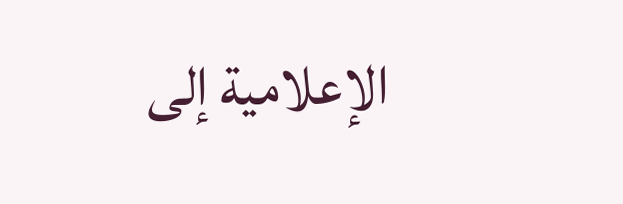الإعلامية إلى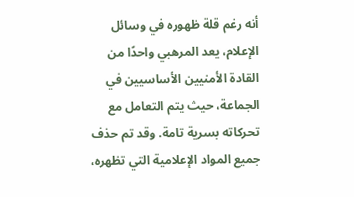أنه رغم قلة ظهوره في وسائل الإعلام، يعد المرهبي واحدًا من القادة الأمنيين الأساسيين في الجماعة، حيث يتم التعامل مع تحركاته بسرية تامة. وقد تم حذف جميع المواد الإعلامية التي تظهره،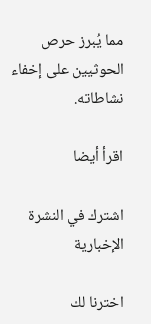مما يُبرز حرص الحوثيين على إخفاء نشاطاته.

اقرأ أيضا

اشترك في النشرة الإخبارية

اخترنا لك